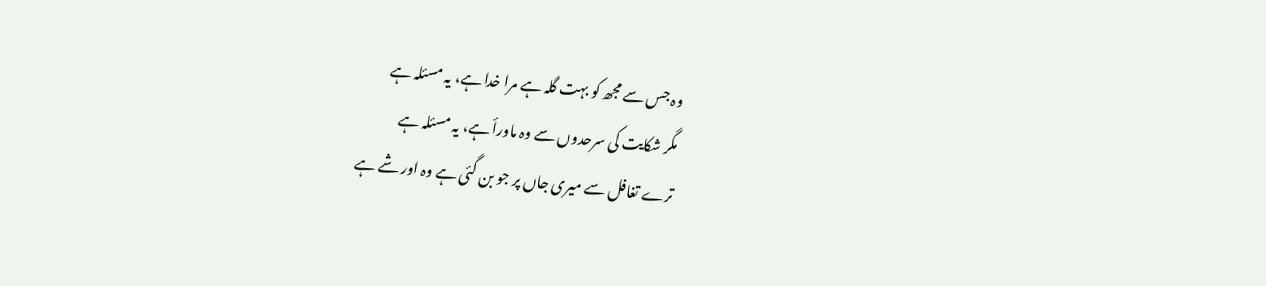وہ جس سے مجھ کو بہت گلہ ہے مرا خدا ہے، یہ مسئلہ ہے
مگر شکایت کی سرحدوں سے وہ ماورأ ہے، یہ مسئلہ ہے
ترے تغافل سے میری جاں پر جو بن گئی ہے وہ اور شے ہے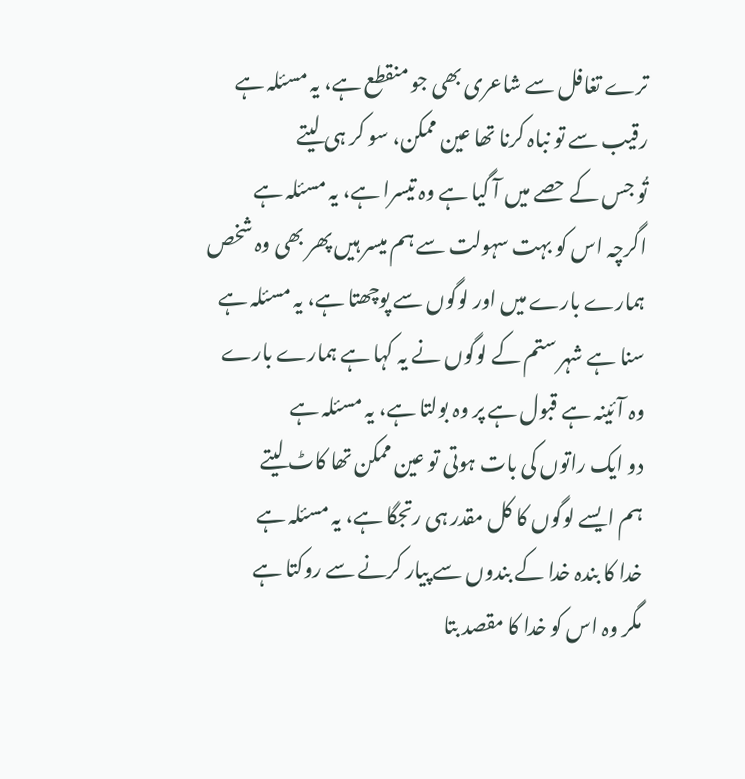ترے تغافل سے شاعری بھی جو منقطع ہے، یہ مسئلہ ہے
رقیب سے تو نباہ کرنا تھا عین ممکن، سو کر ہی لیتے
تُو جس کے حصے میں آ گیا ہے وہ تیسرا ہے، یہ مسئلہ ہے
اگرچہ اس کو بہت سہولت سے ہم میسر ہیں پھر بھی وہ شخص
ہمارے بارے میں اور لوگوں سے پوچھتا ہے، یہ مسئلہ ہے
سنا ہے شہر ستم کے لوگوں نے یہ کہا ہے ہمارے بارے
وہ آئینہ ہے قبول ہے پر وہ بولتا ہے، یہ مسئلہ ہے
دو ایک راتوں کی بات ہوتی تو عین ممکن تھا کاٹ لیتے
ہم ایسے لوگوں کا کل مقدر ہی رتجگا ہے، یہ مسئلہ ہے
خدا کا بندہ خدا کے بندوں سے پیار کرنے سے روکتا ہے
مگر وہ اس کو خدا کا مقصد بتا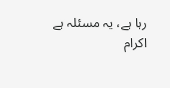رہا ہے، یہ مسئلہ ہے
اکرام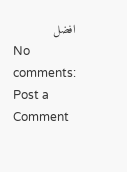افضل
No comments:
Post a Comment